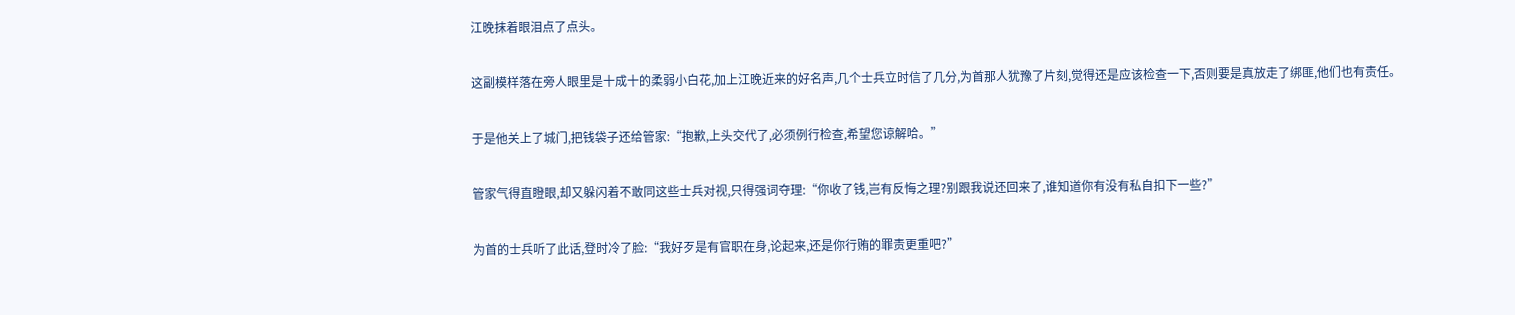江晚抹着眼泪点了点头。

这副模样落在旁人眼里是十成十的柔弱小白花,加上江晚近来的好名声,几个士兵立时信了几分,为首那人犹豫了片刻,觉得还是应该检查一下,否则要是真放走了绑匪,他们也有责任。

于是他关上了城门,把钱袋子还给管家:“抱歉,上头交代了,必须例行检查,希望您谅解哈。”

管家气得直瞪眼,却又躲闪着不敢同这些士兵对视,只得强词夺理:“你收了钱,岂有反悔之理?别跟我说还回来了,谁知道你有没有私自扣下一些?”

为首的士兵听了此话,登时冷了脸:“我好歹是有官职在身,论起来,还是你行贿的罪责更重吧?”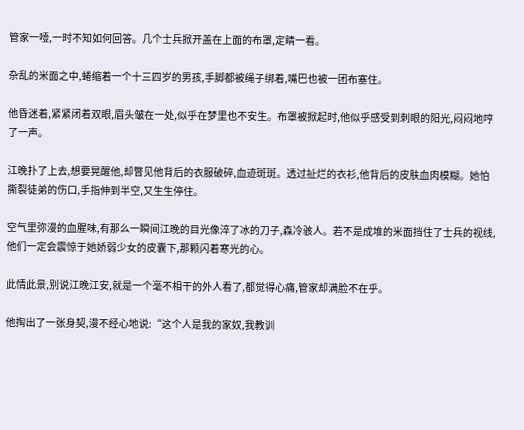管家一噎,一时不知如何回答。几个士兵掀开盖在上面的布罩,定睛一看。

杂乱的米面之中,蜷缩着一个十三四岁的男孩,手脚都被绳子绑着,嘴巴也被一团布塞住。

他昏迷着,紧紧闭着双眼,眉头皱在一处,似乎在梦里也不安生。布罩被掀起时,他似乎感受到刺眼的阳光,闷闷地哼了一声。

江晚扑了上去,想要晃醒他,却瞥见他背后的衣服破碎,血迹斑斑。透过扯烂的衣衫,他背后的皮肤血肉模糊。她怕撕裂徒弟的伤口,手指伸到半空,又生生停住。

空气里弥漫的血腥味,有那么一瞬间江晚的目光像淬了冰的刀子,森冷骇人。若不是成堆的米面挡住了士兵的视线,他们一定会震惊于她娇弱少女的皮囊下,那颗闪着寒光的心。

此情此景,别说江晚江安,就是一个毫不相干的外人看了,都觉得心痛,管家却满脸不在乎。

他掏出了一张身契,漫不经心地说:“这个人是我的家奴,我教训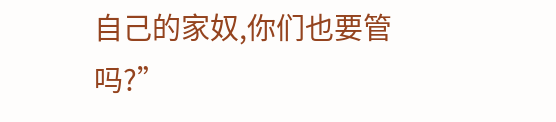自己的家奴,你们也要管吗?”